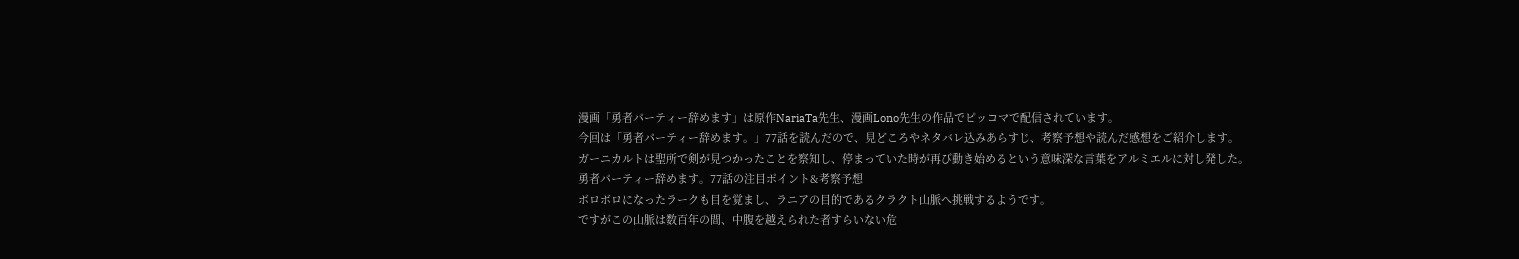漫画「勇者パーティー辞めます」は原作NariaTa先生、漫画Lono先生の作品でピッコマで配信されています。
今回は「勇者パーティー辞めます。」77話を読んだので、見どころやネタバレ込みあらすじ、考察予想や読んだ感想をご紹介します。
ガーニカルトは聖所で剣が見つかったことを察知し、停まっていた時が再び動き始めるという意味深な言葉をアルミエルに対し発した。
勇者パーティー辞めます。77話の注目ポイント&考察予想
ボロボロになったラークも目を覚まし、ラニアの目的であるクラクト山脈へ挑戦するようです。
ですがこの山脈は数百年の間、中腹を越えられた者すらいない危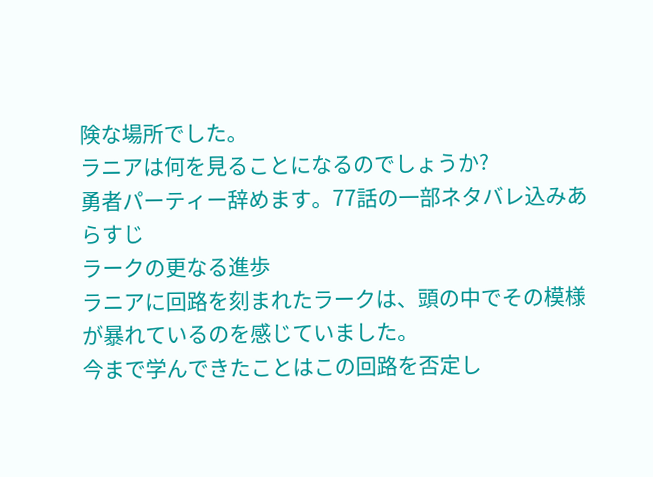険な場所でした。
ラニアは何を見ることになるのでしょうか?
勇者パーティー辞めます。77話の一部ネタバレ込みあらすじ
ラークの更なる進歩
ラニアに回路を刻まれたラークは、頭の中でその模様が暴れているのを感じていました。
今まで学んできたことはこの回路を否定し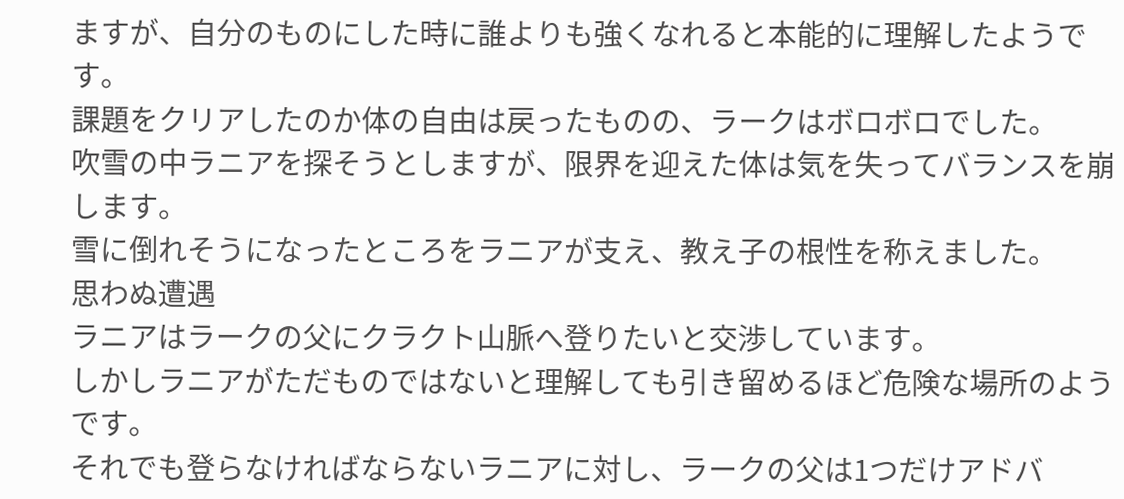ますが、自分のものにした時に誰よりも強くなれると本能的に理解したようです。
課題をクリアしたのか体の自由は戻ったものの、ラークはボロボロでした。
吹雪の中ラニアを探そうとしますが、限界を迎えた体は気を失ってバランスを崩します。
雪に倒れそうになったところをラニアが支え、教え子の根性を称えました。
思わぬ遭遇
ラニアはラークの父にクラクト山脈へ登りたいと交渉しています。
しかしラニアがただものではないと理解しても引き留めるほど危険な場所のようです。
それでも登らなければならないラニアに対し、ラークの父は1つだけアドバ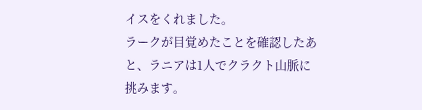イスをくれました。
ラークが目覚めたことを確認したあと、ラニアは1人でクラクト山脈に挑みます。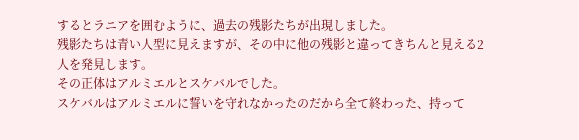するとラニアを囲むように、過去の残影たちが出現しました。
残影たちは青い人型に見えますが、その中に他の残影と違ってきちんと見える2人を発見します。
その正体はアルミエルとスケバルでした。
スケバルはアルミエルに誓いを守れなかったのだから全て終わった、持って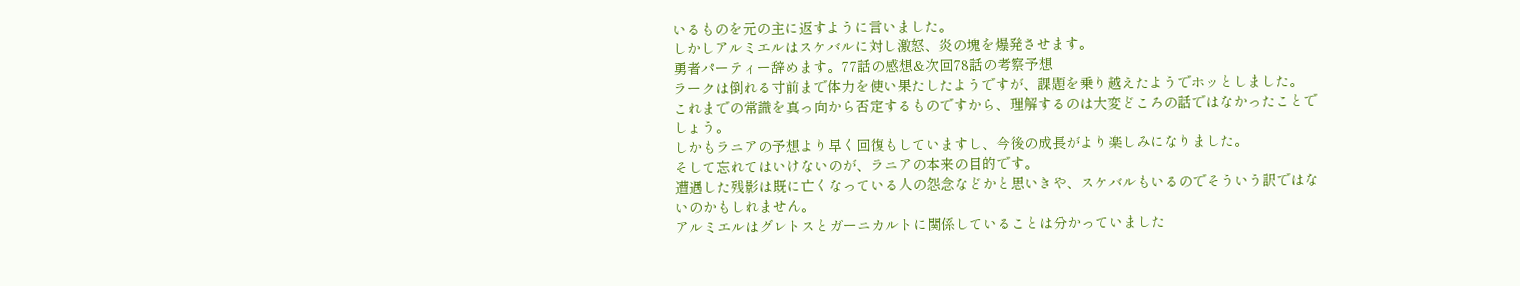いるものを元の主に返すように言いました。
しかしアルミエルはスケバルに対し激怒、炎の塊を爆発させます。
勇者パーティー辞めます。77話の感想&次回78話の考察予想
ラークは倒れる寸前まで体力を使い果たしたようですが、課題を乗り越えたようでホッとしました。
これまでの常識を真っ向から否定するものですから、理解するのは大変どころの話ではなかったことでしょう。
しかもラニアの予想より早く回復もしていますし、今後の成長がより楽しみになりました。
そして忘れてはいけないのが、ラニアの本来の目的です。
遭遇した残影は既に亡くなっている人の怨念などかと思いきや、スケバルもいるのでそういう訳ではないのかもしれません。
アルミエルはグレトスとガーニカルトに関係していることは分かっていました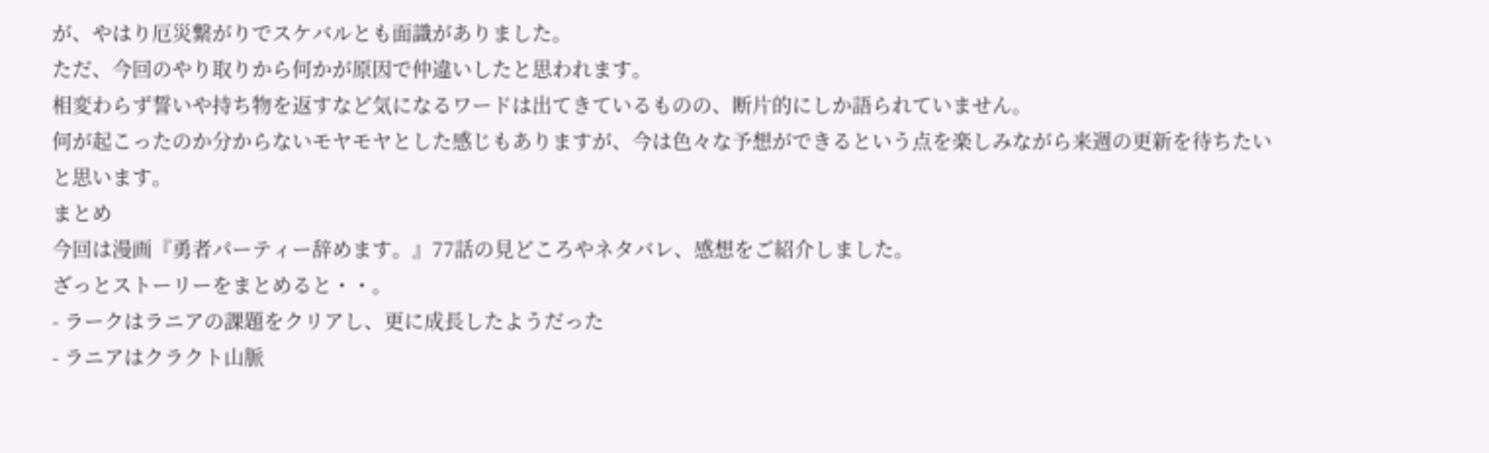が、やはり厄災繋がりでスケバルとも面識がありました。
ただ、今回のやり取りから何かが原因で仲違いしたと思われます。
相変わらず誓いや持ち物を返すなど気になるワードは出てきているものの、断片的にしか語られていません。
何が起こったのか分からないモヤモヤとした感じもありますが、今は色々な予想ができるという点を楽しみながら来週の更新を待ちたいと思います。
まとめ
今回は漫画『勇者パーティー辞めます。』77話の見どころやネタバレ、感想をご紹介しました。
ざっとストーリーをまとめると・・。
- ラークはラニアの課題をクリアし、更に成長したようだった
- ラニアはクラクト山脈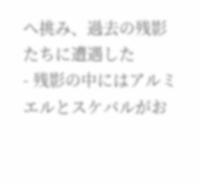へ挑み、過去の残影たちに遭遇した
- 残影の中にはアルミエルとスケバルがお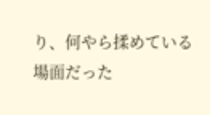り、何やら揉めている場面だった